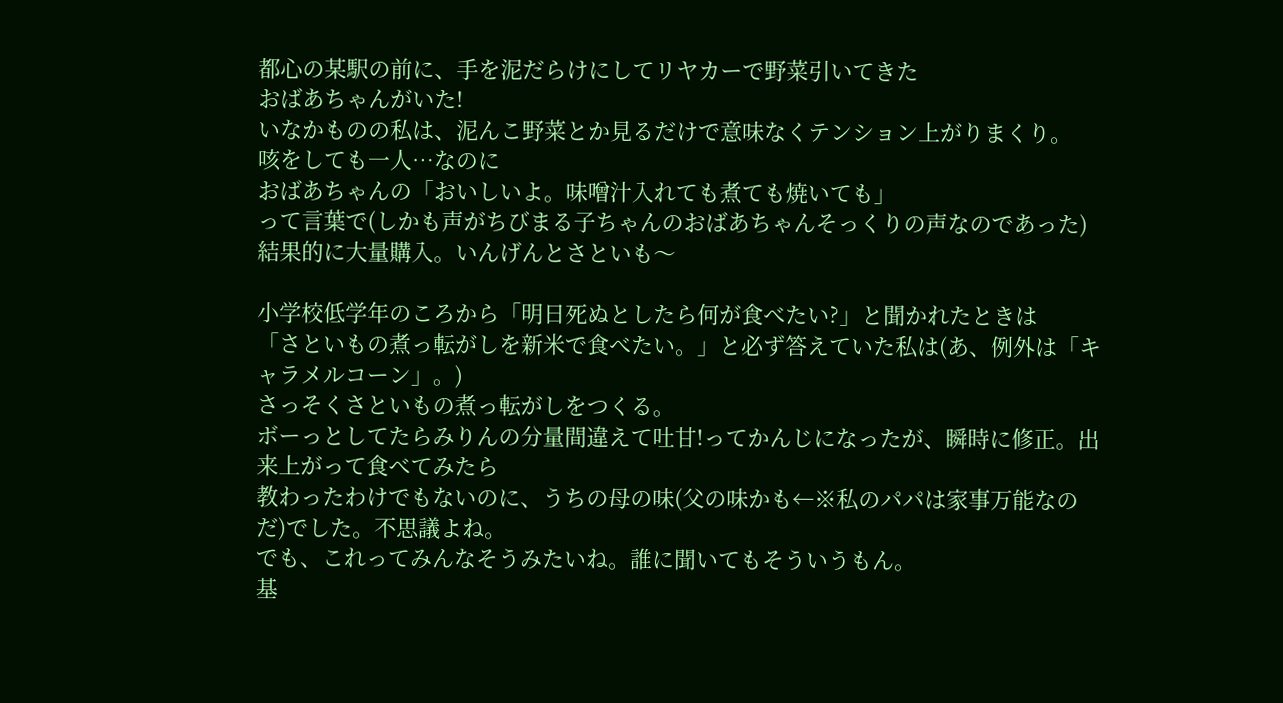都心の某駅の前に、手を泥だらけにしてリヤカーで野菜引いてきた
おばあちゃんがいた!
いなかものの私は、泥んこ野菜とか見るだけで意味なくテンション上がりまくり。
咳をしても一人…なのに
おばあちゃんの「おいしいよ。味噌汁入れても煮ても焼いても」
って言葉で(しかも声がちびまる子ちゃんのおばあちゃんそっくりの声なのであった)
結果的に大量購入。いんげんとさといも〜

小学校低学年のころから「明日死ぬとしたら何が食べたい?」と聞かれたときは
「さといもの煮っ転がしを新米で食べたい。」と必ず答えていた私は(あ、例外は「キャラメルコーン」。)
さっそくさといもの煮っ転がしをつくる。
ボーっとしてたらみりんの分量間違えて吐甘!ってかんじになったが、瞬時に修正。出来上がって食べてみたら
教わったわけでもないのに、うちの母の味(父の味かも←※私のパパは家事万能なのだ)でした。不思議よね。
でも、これってみんなそうみたいね。誰に聞いてもそういうもん。
基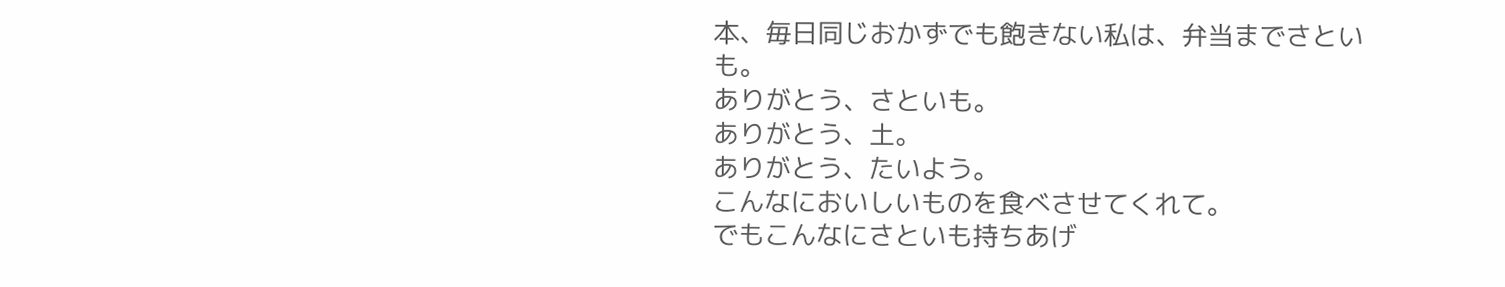本、毎日同じおかずでも飽きない私は、弁当までさといも。
ありがとう、さといも。
ありがとう、土。
ありがとう、たいよう。
こんなにおいしいものを食べさせてくれて。
でもこんなにさといも持ちあげ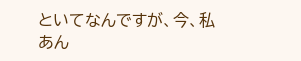といてなんですが、今、私
あん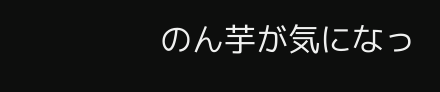のん芋が気になっ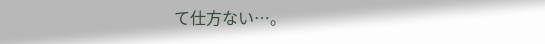て仕方ない…。